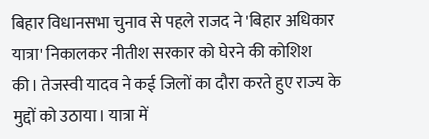बिहार विधानसभा चुनाव से पहले राजद ने 'बिहार अधिकार यात्रा' निकालकर नीतीश सरकार को घेरने की कोशिश की। तेजस्वी यादव ने कई जिलों का दौरा करते हुए राज्य के मुद्दों को उठाया। यात्रा में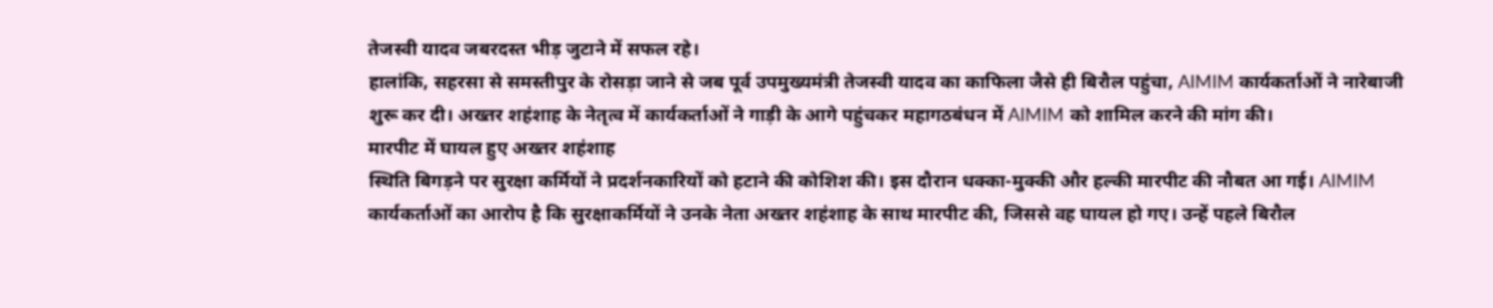तेजस्वी यादव जबरदस्त भीड़ जुटाने में सफल रहे।
हालांकि, सहरसा से समस्तीपुर के रोसड़ा जाने से जब पूर्व उपमुख्यमंत्री तेजस्वी यादव का काफिला जैसे ही बिरौल पहुंचा, AIMIM कार्यकर्ताओं ने नारेबाजी शुरू कर दी। अख्तर शहंशाह के नेतृत्व में कार्यकर्ताओं ने गाड़ी के आगे पहुंचकर महागठबंधन में AIMIM को शामिल करने की मांग की।
मारपीट में घायल हुए अख्तर शहंशाह
स्थिति बिगड़ने पर सुरक्षा कर्मियों ने प्रदर्शनकारियों को हटाने की कोशिश की। इस दौरान धक्का-मुक्की और हल्की मारपीट की नौबत आ गई। AIMIM कार्यकर्ताओं का आरोप है कि सुरक्षाकर्मियों ने उनके नेता अख्तर शहंशाह के साथ मारपीट की, जिससे वह घायल हो गए। उन्हें पहले बिरौल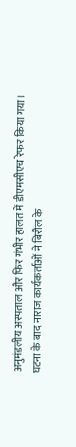अनुमंडलीय अस्पताल और फिर गंभीर हालत में डीएमसीएच रेफर किया गया।
घटना के बाद नाराज कार्यकर्ताओं ने बिरौल के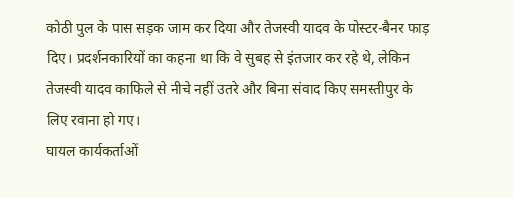कोठी पुल के पास सड़क जाम कर दिया और तेजस्वी यादव के पोस्टर-बैनर फाड़ दिए। प्रदर्शनकारियों का कहना था कि वे सुबह से इंतजार कर रहे थे, लेकिन तेजस्वी यादव काफिले से नीचे नहीं उतरे और बिना संवाद किए समस्तीपुर के लिए रवाना हो गए।
घायल कार्यकर्ताओं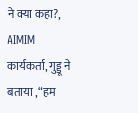ने क्या कहा?, AIMIM कार्यकर्ता, गुड्डू ने बताया ,“हम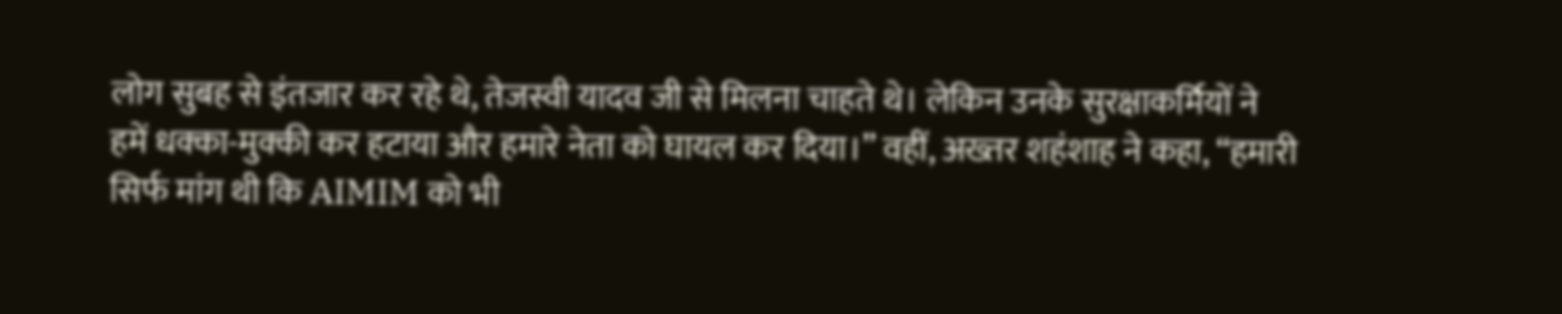लोग सुबह से इंतजार कर रहे थे, तेजस्वी यादव जी से मिलना चाहते थे। लेकिन उनके सुरक्षाकर्मियों ने हमें धक्का-मुक्की कर हटाया और हमारे नेता को घायल कर दिया।” वहीं, अख्तर शहंशाह ने कहा, “हमारी सिर्फ मांग थी कि AIMIM को भी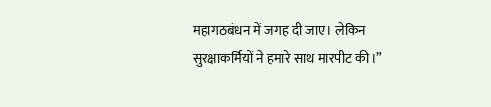महागठबंधन में जगह दी जाए। लेकिन सुरक्षाकर्मियों ने हमारे साथ मारपीट की।”